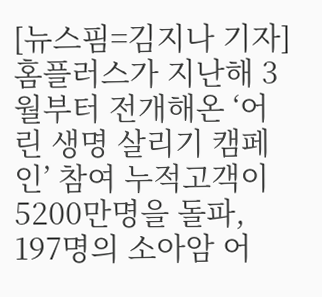[뉴스핌=김지나 기자] 홈플러스가 지난해 3월부터 전개해온 ‘어린 생명 살리기 캠페인’ 참여 누적고객이 5200만명을 돌파, 197명의 소아암 어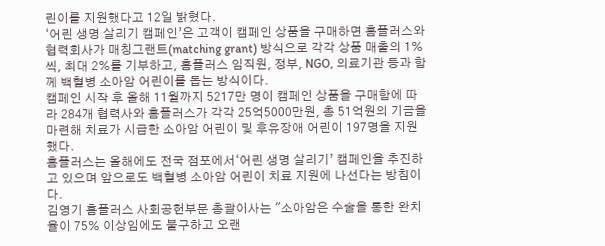린이를 지원했다고 12일 밝혔다.
‘어린 생명 살리기 캠페인’은 고객이 캠페인 상품을 구매하면 홈플러스와 협력회사가 매칭그랜트(matching grant) 방식으로 각각 상품 매출의 1%씩, 최대 2%를 기부하고, 홈플러스 임직원, 정부, NGO, 의료기관 등과 함께 백혈병 소아암 어린이를 돕는 방식이다.
캠페인 시작 후 올해 11월까지 5217만 명이 캠페인 상품을 구매함에 따라 284개 협력사와 홈플러스가 각각 25억5000만원, 총 51억원의 기금을 마련해 치료가 시급한 소아암 어린이 및 후유장애 어린이 197명을 지원했다.
홈플러스는 올해에도 전국 점포에서‘어린 생명 살리기’ 캠페인을 추진하고 있으며 앞으로도 백혈병 소아암 어린이 치료 지원에 나선다는 방침이다.
김영기 홈플러스 사회공헌부문 총괄이사는 "소아암은 수술을 통한 완치율이 75% 이상임에도 불구하고 오랜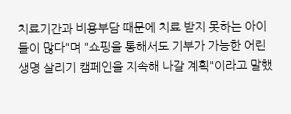치료기간과 비용부담 때문에 치료 받지 못하는 아이들이 많다"며 "쇼핑을 통해서도 기부가 가능한 어린 생명 살리기 캠페인을 지속해 나갈 계획"이라고 말했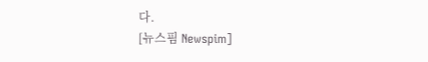다.
[뉴스핌 Newspim]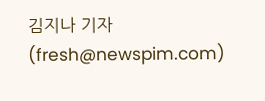김지나 기자 (fresh@newspim.com)